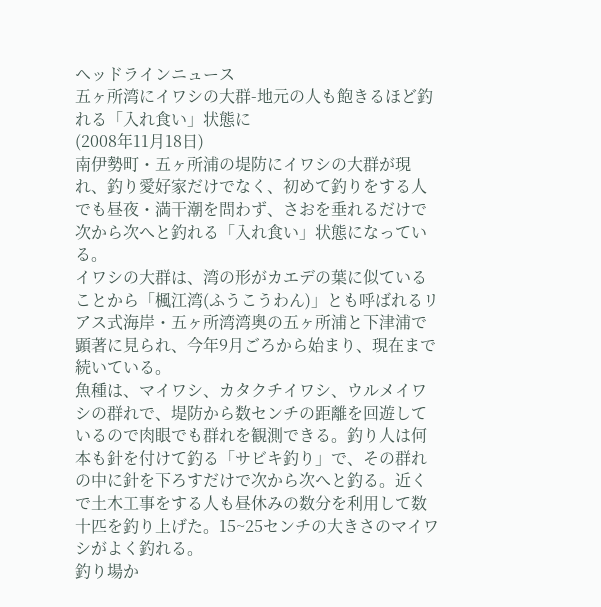ヘッドラインニュース
五ヶ所湾にイワシの大群-地元の人も飽きるほど釣れる「入れ食い」状態に
(2008年11月18日)
南伊勢町・五ヶ所浦の堤防にイワシの大群が現れ、釣り愛好家だけでなく、初めて釣りをする人でも昼夜・満干潮を問わず、さおを垂れるだけで次から次へと釣れる「入れ食い」状態になっている。
イワシの大群は、湾の形がカエデの葉に似ていることから「楓江湾(ふうこうわん)」とも呼ばれるリアス式海岸・五ヶ所湾湾奥の五ヶ所浦と下津浦で顕著に見られ、今年9月ごろから始まり、現在まで続いている。
魚種は、マイワシ、カタクチイワシ、ウルメイワシの群れで、堤防から数センチの距離を回遊しているので肉眼でも群れを観測できる。釣り人は何本も針を付けて釣る「サビキ釣り」で、その群れの中に針を下ろすだけで次から次へと釣る。近くで土木工事をする人も昼休みの数分を利用して数十匹を釣り上げた。15~25センチの大きさのマイワシがよく釣れる。
釣り場か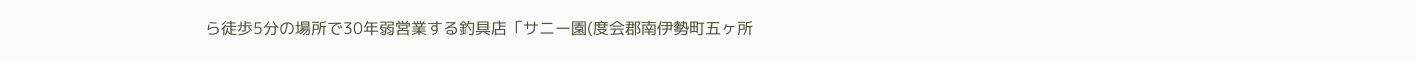ら徒歩5分の場所で30年弱営業する釣具店「サニー園(度会郡南伊勢町五ヶ所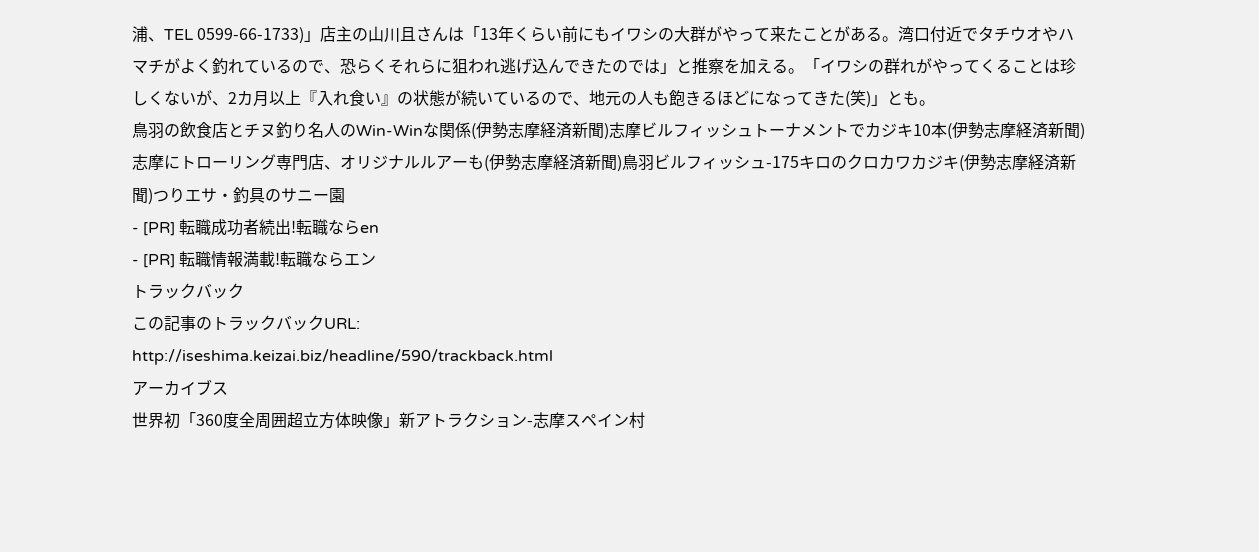浦、TEL 0599-66-1733)」店主の山川且さんは「13年くらい前にもイワシの大群がやって来たことがある。湾口付近でタチウオやハマチがよく釣れているので、恐らくそれらに狙われ逃げ込んできたのでは」と推察を加える。「イワシの群れがやってくることは珍しくないが、2カ月以上『入れ食い』の状態が続いているので、地元の人も飽きるほどになってきた(笑)」とも。
鳥羽の飲食店とチヌ釣り名人のWin-Winな関係(伊勢志摩経済新聞)志摩ビルフィッシュトーナメントでカジキ10本(伊勢志摩経済新聞)志摩にトローリング専門店、オリジナルルアーも(伊勢志摩経済新聞)鳥羽ビルフィッシュ-175キロのクロカワカジキ(伊勢志摩経済新聞)つりエサ・釣具のサニー園
- [PR] 転職成功者続出!転職ならen
- [PR] 転職情報満載!転職ならエン
トラックバック
この記事のトラックバックURL:
http://iseshima.keizai.biz/headline/590/trackback.html
アーカイブス
世界初「360度全周囲超立方体映像」新アトラクション-志摩スペイン村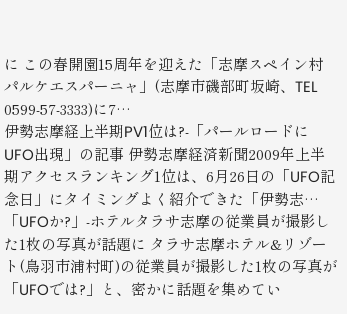に この春開園15周年を迎えた「志摩スペイン村パルケエスパーニャ」(志摩市磯部町坂崎、TEL 0599-57-3333)に7…
伊勢志摩経上半期PV1位は?-「パールロードにUFO出現」の記事 伊勢志摩経済新聞2009年上半期アクセスランキング1位は、6月26日の「UFO記念日」にタイミングよく紹介できた「伊勢志…
「UFOか?」-ホテルタラサ志摩の従業員が撮影した1枚の写真が話題に タラサ志摩ホテル&リゾート(鳥羽市浦村町)の従業員が撮影した1枚の写真が「UFOでは?」と、密かに話題を集めてい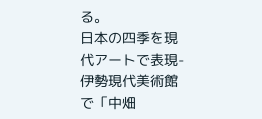る。
日本の四季を現代アートで表現-伊勢現代美術館で「中畑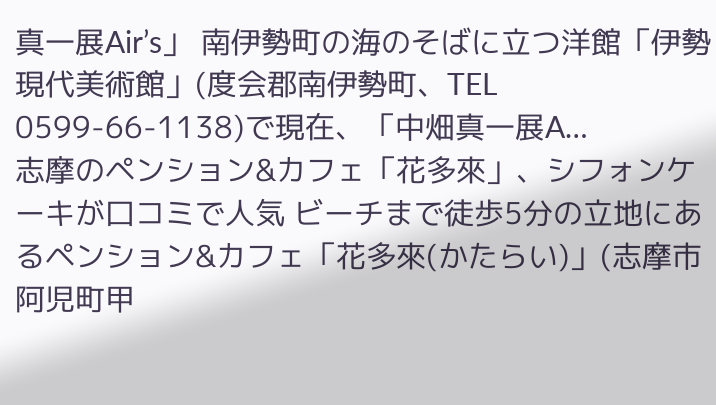真一展Air’s」 南伊勢町の海のそばに立つ洋館「伊勢現代美術館」(度会郡南伊勢町、TEL 0599-66-1138)で現在、「中畑真一展A…
志摩のペンション&カフェ「花多來」、シフォンケーキが口コミで人気 ビーチまで徒歩5分の立地にあるペンション&カフェ「花多來(かたらい)」(志摩市阿児町甲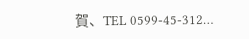賀、TEL 0599-45-312…